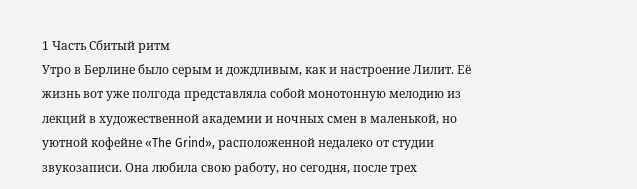1 Часть Сбитый ритм
Утро в Берлине было серым и дождливым, как и настроение Лилит. Её жизнь вот уже полгода представляла собой монотонную мелодию из лекций в художественной академии и ночных смен в маленькой, но уютной кофейне «The Grind», расположенной недалеко от студии звукозаписи. Она любила свою работу, но сегодня, после трех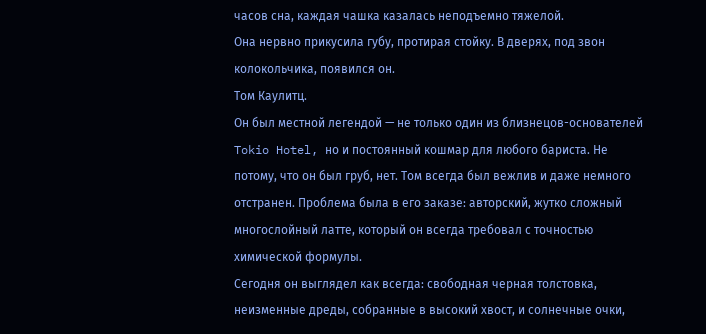часов сна, каждая чашка казалась неподъемно тяжелой.
Она нервно прикусила губу, протирая стойку. В дверях, под звон колокольчика, появился он.
Том Каулитц.
Он был местной легендой — не только один из близнецов-основателей Tokio Hotel, но и постоянный кошмар для любого бариста. Не потому, что он был груб, нет. Том всегда был вежлив и даже немного отстранен. Проблема была в его заказе: авторский, жутко сложный многослойный латте, который он всегда требовал с точностью химической формулы.
Сегодня он выглядел как всегда: свободная черная толстовка, неизменные дреды, собранные в высокий хвост, и солнечные очки,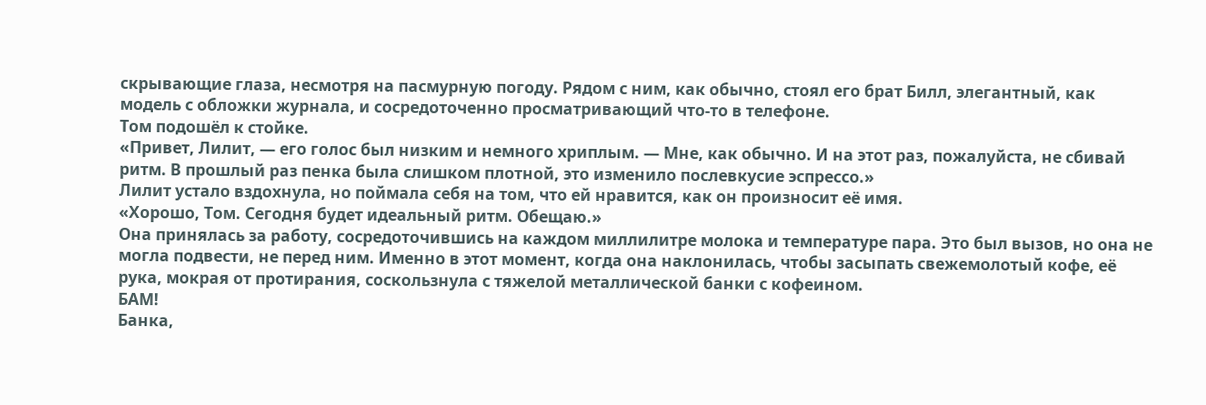скрывающие глаза, несмотря на пасмурную погоду. Рядом с ним, как обычно, стоял его брат Билл, элегантный, как модель с обложки журнала, и сосредоточенно просматривающий что-то в телефоне.
Том подошёл к стойке.
«Привет, Лилит, — его голос был низким и немного хриплым. — Мне, как обычно. И на этот раз, пожалуйста, не сбивай ритм. В прошлый раз пенка была слишком плотной, это изменило послевкусие эспрессо.»
Лилит устало вздохнула, но поймала себя на том, что ей нравится, как он произносит её имя.
«Хорошо, Том. Сегодня будет идеальный ритм. Обещаю.»
Она принялась за работу, сосредоточившись на каждом миллилитре молока и температуре пара. Это был вызов, но она не могла подвести, не перед ним. Именно в этот момент, когда она наклонилась, чтобы засыпать свежемолотый кофе, её рука, мокрая от протирания, соскользнула с тяжелой металлической банки с кофеином.
БАМ!
Банка,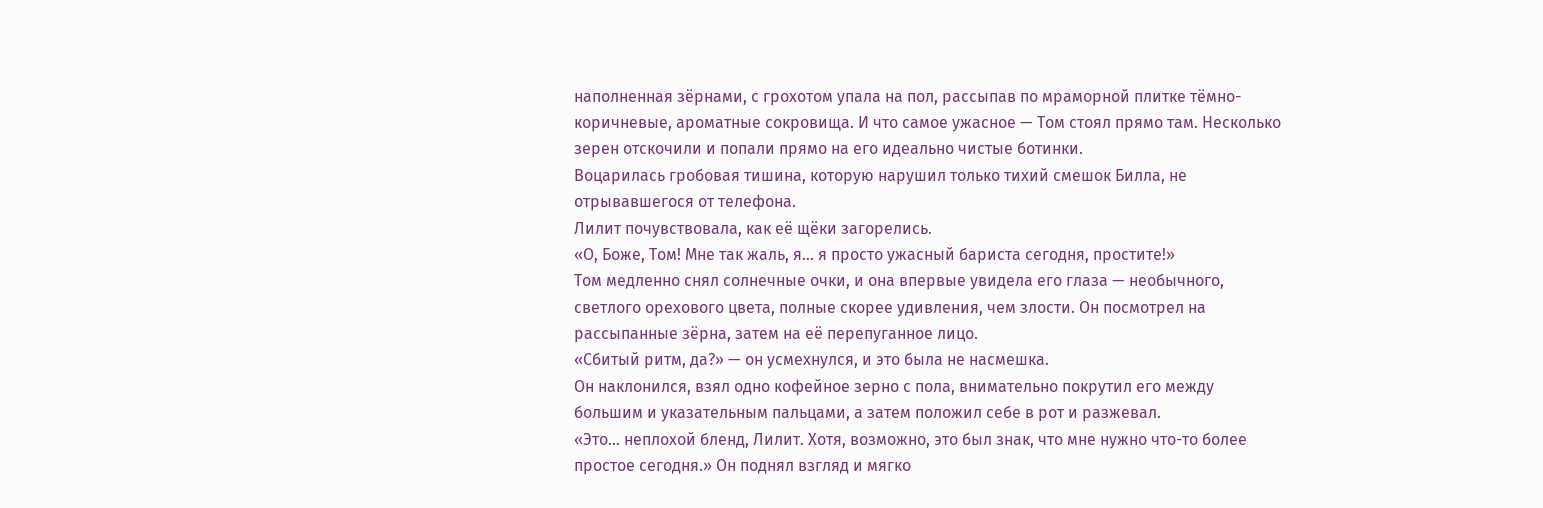наполненная зёрнами, с грохотом упала на пол, рассыпав по мраморной плитке тёмно-коричневые, ароматные сокровища. И что самое ужасное — Том стоял прямо там. Несколько зерен отскочили и попали прямо на его идеально чистые ботинки.
Воцарилась гробовая тишина, которую нарушил только тихий смешок Билла, не отрывавшегося от телефона.
Лилит почувствовала, как её щёки загорелись.
«О, Боже, Том! Мне так жаль, я... я просто ужасный бариста сегодня, простите!»
Том медленно снял солнечные очки, и она впервые увидела его глаза — необычного, светлого орехового цвета, полные скорее удивления, чем злости. Он посмотрел на рассыпанные зёрна, затем на её перепуганное лицо.
«Сбитый ритм, да?» — он усмехнулся, и это была не насмешка.
Он наклонился, взял одно кофейное зерно с пола, внимательно покрутил его между большим и указательным пальцами, а затем положил себе в рот и разжевал.
«Это... неплохой бленд, Лилит. Хотя, возможно, это был знак, что мне нужно что-то более простое сегодня.» Он поднял взгляд и мягко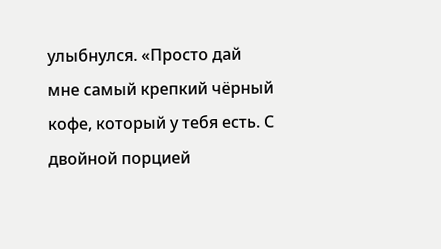улыбнулся. «Просто дай мне самый крепкий чёрный кофе, который у тебя есть. С двойной порцией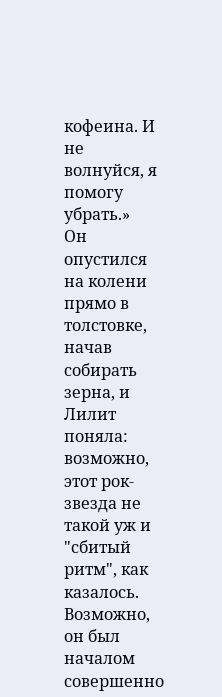кофеина. И не волнуйся, я помогу убрать.»
Он опустился на колени прямо в толстовке, начав собирать зерна, и Лилит поняла: возможно, этот рок-звезда не такой уж и "сбитый ритм", как казалось. Возможно, он был началом совершенно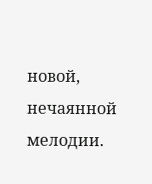новой, нечаянной мелодии.